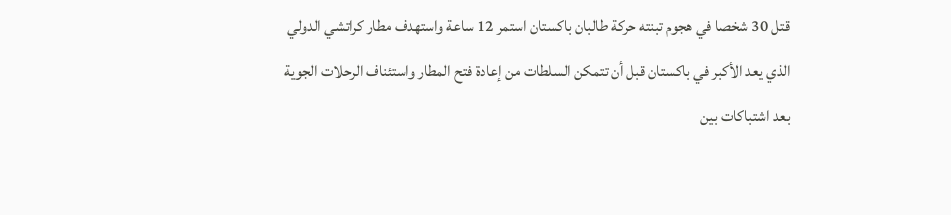قتل 30 شخصا في هجوم تبنته حركة طالبان باكستان استمر 12 ساعة واستهدف مطار كراتشي الدولي الذي يعد الأكبر في باكستان قبل أن تتمكن السلطات من إعادة فتح المطار واستئناف الرحلات الجوية بعد اشتباكات بين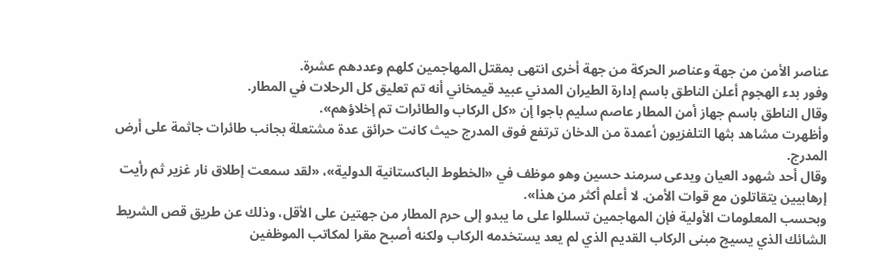عناصر الأمن من جهة وعناصر الحركة من جهة أخرى انتهى بمقتل المهاجمين كلهم وعددهم عشرة.
وفور بدء الهجوم أعلن الناطق باسم إدارة الطيران المدني عبيد قيمخاني أنه تم تعليق كل الرحلات في المطار.
وقال الناطق باسم جهاز أمن المطار عاصم سليم باجوا إن «كل الركاب والطائرات تم إخلاؤهم».
وأظهرت مشاهد بثها التلفزيون أعمدة من الدخان ترتفع فوق المدرج حيث كانت حرائق عدة مشتعلة بجانب طائرات جاثمة على أرض المدرج.
وقال أحد شهود العيان ويدعى سرمند حسين وهو موظف في «الخطوط الباكستانية الدولية»، «لقد سمعت إطلاق نار غزير ثم رأيت إرهابيين يتقاتلون مع قوات الأمن. لا أعلم أكثر من هذا».
وبحسب المعلومات الأولية فإن المهاجمين تسللوا على ما يبدو إلى حرم المطار من جهتين على الأقل، وذلك عن طريق قص الشريط الشائك الذي يسيج مبنى الركاب القديم الذي لم يعد يستخدمه الركاب ولكنه أصبح مقرا لمكاتب الموظفين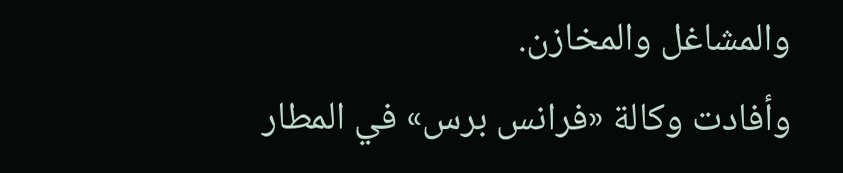والمشاغل والمخازن.
وأفادت وكالة «فرانس برس» في المطار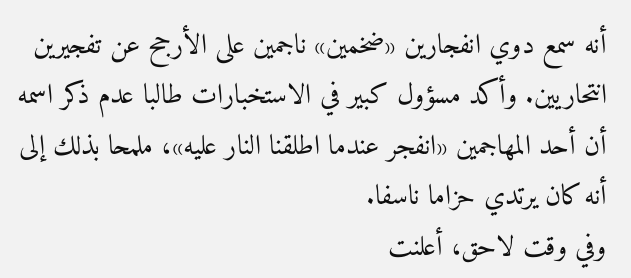أنه سمع دوي انفجارين «ضخمين» ناجمين على الأرجح عن تفجيرين انتحاريين. وأكد مسؤول كبير في الاستخبارات طالبا عدم ذكر اسمه أن أحد المهاجمين «انفجر عندما اطلقنا النار عليه»، ملمحا بذلك إلى أنه كان يرتدي حزاما ناسفا.
وفي وقت لاحق، أعلنت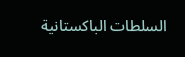السلطات الباكستانية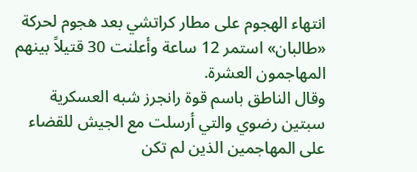انتهاء الهجوم على مطار كراتشي بعد هجوم لحركة «طالبان» استمر 12 ساعة وأعلنت 30 قتيلاً بينهم المهاجمون العشرة.
وقال الناطق باسم قوة رانجرز شبه العسكرية سبتين رضوي والتي أرسلت مع الجيش للقضاء على المهاجمين الذين لم تكن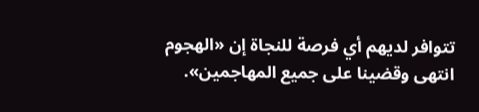تتوافر لديهم أي فرصة للنجاة إن «الهجوم انتهى وقضينا على جميع المهاجمين».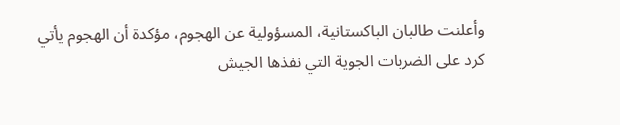وأعلنت طالبان الباكستانية، المسؤولية عن الهجوم، مؤكدة أن الهجوم يأتي كرد على الضربات الجوية التي نفذها الجيش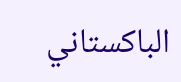الباكستاني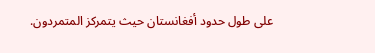على طول حدود أفغانستان حيث يتمركز المتمردون.